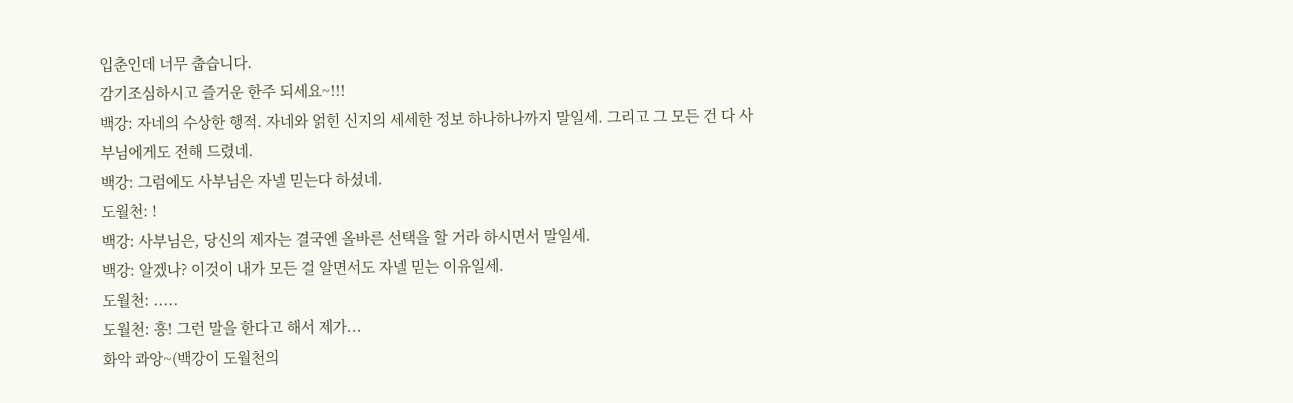입춘인데 너무 춥습니다.
감기조심하시고 즐거운 한주 되세요~!!!
백강: 자네의 수상한 행적. 자네와 얽힌 신지의 세세한 정보 하나하나까지 말일세. 그리고 그 모든 건 다 사부님에게도 전해 드렸네.
백강: 그럼에도 사부님은 자넬 믿는다 하셨네.
도월천: !
백강: 사부님은, 당신의 제자는 결국엔 올바른 선택을 할 거라 하시면서 말일세.
백강: 알겠나? 이것이 내가 모든 걸 알면서도 자넬 믿는 이유일세.
도월천: .....
도월천: 흥! 그런 말을 한다고 해서 제가...
화악 콰앙~(백강이 도월천의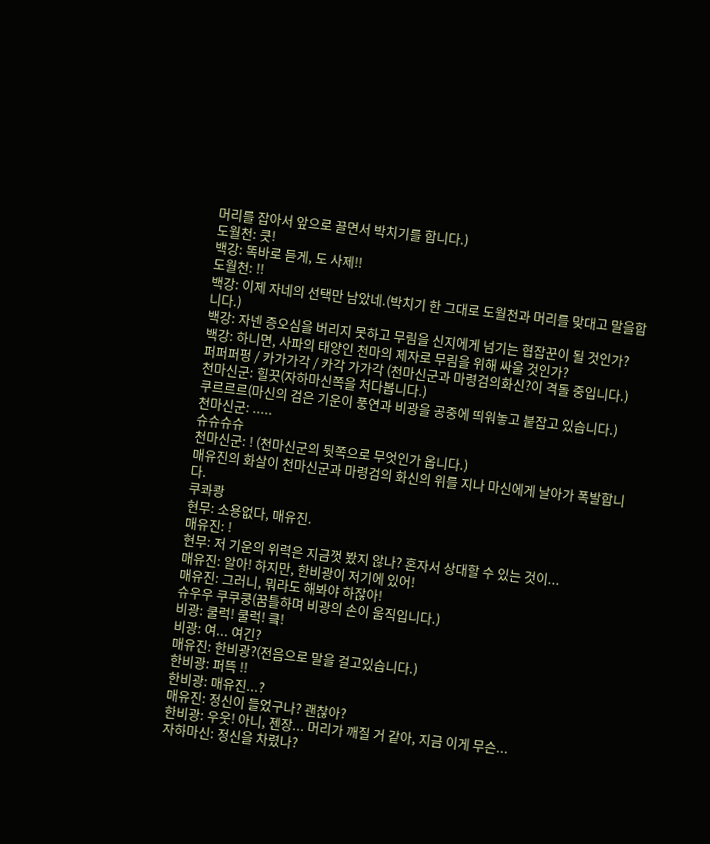머리를 잡아서 앞으로 끌면서 박치기를 합니다.)
도월천: 큿!
백강: 똑바로 듣게, 도 사제!!
도월천: !!
백강: 이제 자네의 선택만 남았네.(박치기 한 그대로 도월천과 머리를 맞대고 말을합니다.)
백강: 자넨 증오심을 버리지 못하고 무림을 신지에게 넘기는 협잡꾼이 될 것인가?
백강: 하니면, 사파의 태양인 천마의 제자로 무림을 위해 싸울 것인가?
퍼퍼퍼펑 / 카가가각 / 카각 가가각 (천마신군과 마령검의화신?이 격돌 중입니다.)
천마신군: 힐끗(자하마신쪽을 처다봅니다.)
쿠르르르(마신의 검은 기운이 풍연과 비광을 공중에 띄워놓고 붙잡고 있습니다.)
천마신군: .....
슈슈슈슈
천마신군: ! (천마신군의 뒷쪽으로 무엇인가 옵니다.)
매유진의 화살이 천마신군과 마령검의 화신의 위를 지나 마신에게 날아가 폭발합니다.
쿠콰쾅
현무: 소용없다, 매유진.
매유진: !
현무: 저 기운의 위력은 지금껏 봤지 않나? 혼자서 상대할 수 있는 것이...
매유진: 알아! 하지만, 한비광이 저기에 있어!
매유진: 그러니, 뭐라도 해봐야 하잖아!
슈우우 쿠쿠쿵(꿈틀하며 비광의 손이 움직입니다.)
비광: 쿨럭! 쿨럭! 킄!
비광: 여... 여긴?
매유진: 한비광?(전음으로 말을 걸고있습니다.)
한비광: 퍼뜩 !!
한비광: 매유진...?
매유진: 정신이 들었구나? 괜찮아?
한비광: 우웃! 아니, 젠장... 머리가 깨질 거 같아, 지금 이게 무슨...
자하마신: 정신을 차렸나?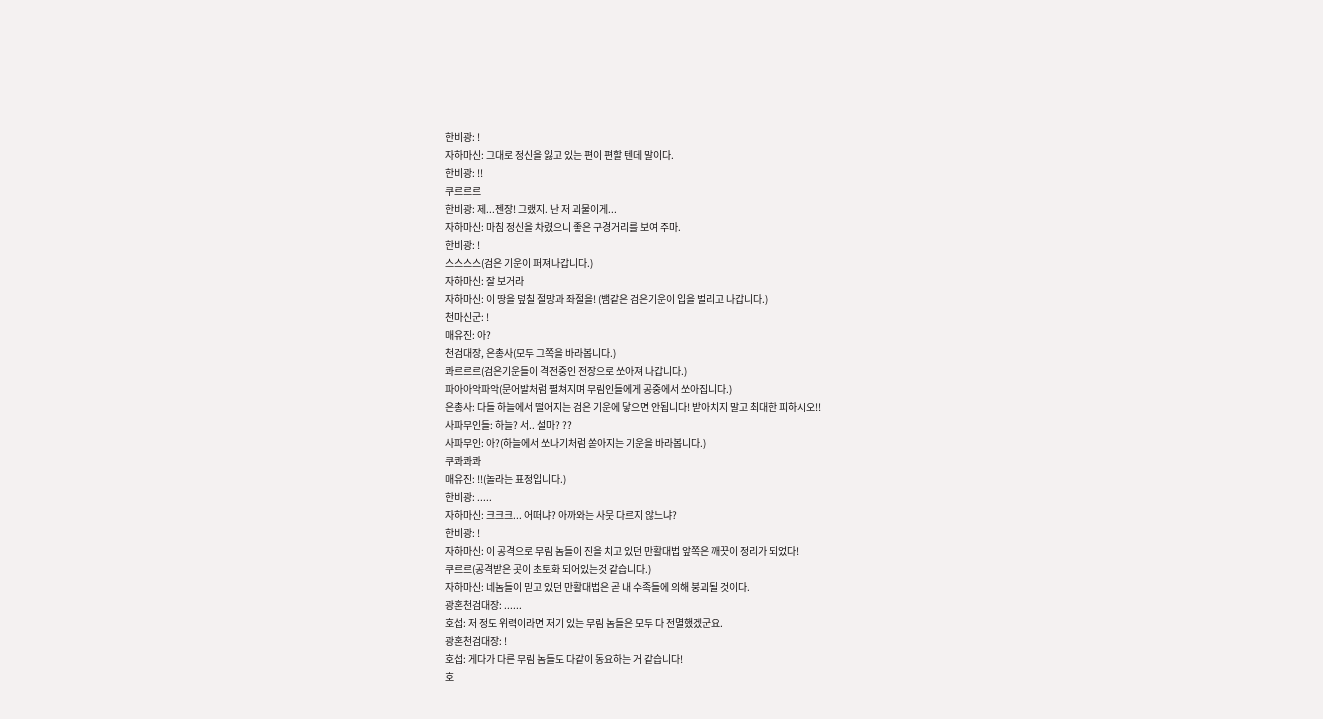한비광: !
자하마신: 그대로 정신을 잃고 있는 편이 편할 텐데 말이다.
한비광: !!
쿠르르르
한비광: 제...젠장! 그랬지. 난 저 괴물이게...
자하마신: 마침 정신을 차렸으니 좋은 구경거리를 보여 주마.
한비광: !
스스스스(검은 기운이 퍼져나갑니다.)
자하마신: 잘 보거라
자하마신: 이 땅을 덮칠 절망과 좌절을! (뱀같은 검은기운이 입을 벌리고 나갑니다.)
천마신군: !
매유진: 아?
천검대장, 은총사(모두 그쪽을 바라봅니다.)
콰르르르(검은기운들이 격전중인 전장으로 쏘아져 나갑니다.)
파아아악파악(문어발처럼 펼쳐지며 무림인들에게 공중에서 쏘아집니다.)
은총사: 다들 하늘에서 떨어지는 검은 기운에 닿으면 안됩니다! 받아치지 말고 최대한 피하시오!!
사파무인들: 하늘? 서.. 설마? ??
사파무인: 아?(하늘에서 쏘나기처럼 쏟아지는 기운을 바라봅니다.)
쿠콰콰콰
매유진: !!(놀라는 표정입니다.)
한비광: .....
자하마신: 크크크... 어떠냐? 아까와는 사뭇 다르지 않느냐?
한비광: !
자하마신: 이 공격으로 무림 놈들이 진을 치고 있던 만활대법 앞쪽은 깨끗이 정리가 되었다!
쿠르르(공격받은 곳이 초토화 되어있는것 같습니다.)
자하마신: 네놈들이 믿고 있던 만활대법은 곧 내 수족들에 의해 붕괴될 것이다.
광혼천검대장: ......
호섭: 저 정도 위력이라면 저기 있는 무림 놈들은 모두 다 전멸했겠군요.
광혼천검대장: !
호섭: 게다가 다른 무림 놈들도 다같이 동요하는 거 같습니다!
호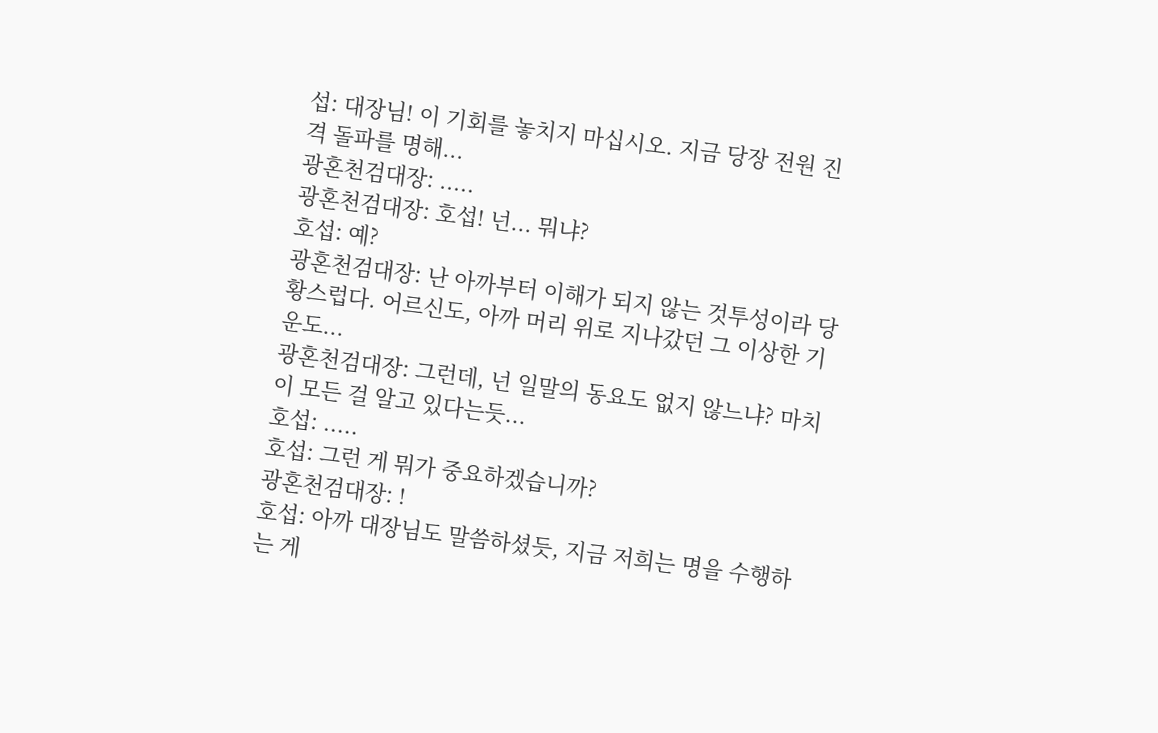섭: 대장님! 이 기회를 놓치지 마십시오. 지금 당장 전원 진격 돌파를 명해...
광혼천검대장: .....
광혼천검대장: 호섭! 넌... 뭐냐?
호섭: 예?
광혼천검대장: 난 아까부터 이해가 되지 않는 것투성이라 당황스럽다. 어르신도, 아까 머리 위로 지나갔던 그 이상한 기운도...
광혼천검대장: 그런데, 넌 일말의 동요도 없지 않느냐? 마치 이 모든 걸 알고 있다는듯...
호섭: .....
호섭: 그런 게 뭐가 중요하겠습니까?
광혼천검대장: !
호섭: 아까 대장님도 말씀하셨듯, 지금 저희는 명을 수행하는 게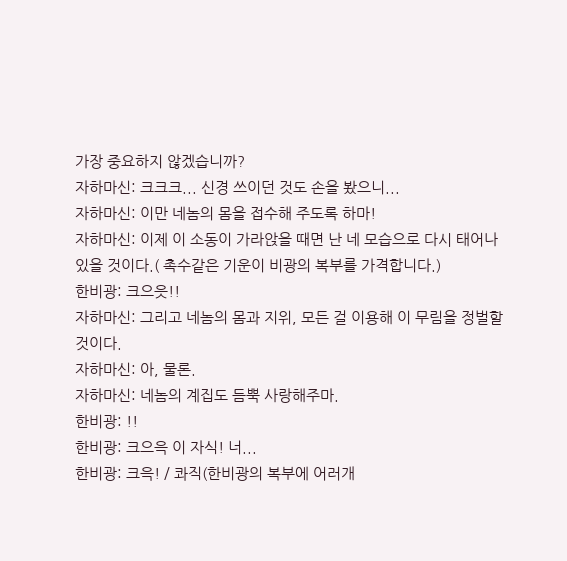가장 중요하지 않겠습니까?
자하마신: 크크크... 신경 쓰이던 것도 손을 봤으니...
자하마신: 이만 네놈의 몸을 접수해 주도록 하마!
자하마신: 이제 이 소동이 가라앉을 때면 난 네 모습으로 다시 태어나 있을 것이다.( 촉수같은 기운이 비광의 복부를 가격합니다.)
한비광: 크으읏!!
자하마신: 그리고 네놈의 몸과 지위, 모든 걸 이용해 이 무림을 정벌할 것이다.
자하마신: 아, 물론.
자하마신: 네놈의 계집도 듬뿍 사랑해주마.
한비광: !!
한비광: 크으윽 이 자식! 너...
한비광: 크윽! / 콰직(한비광의 복부에 어러개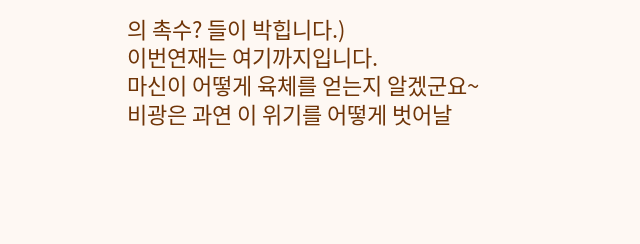의 촉수? 들이 박힙니다.)
이번연재는 여기까지입니다.
마신이 어떻게 육체를 얻는지 알겠군요~
비광은 과연 이 위기를 어떻게 벗어날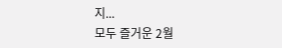지...
모두 즐거운 2월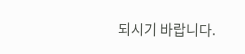되시기 바랍니다.